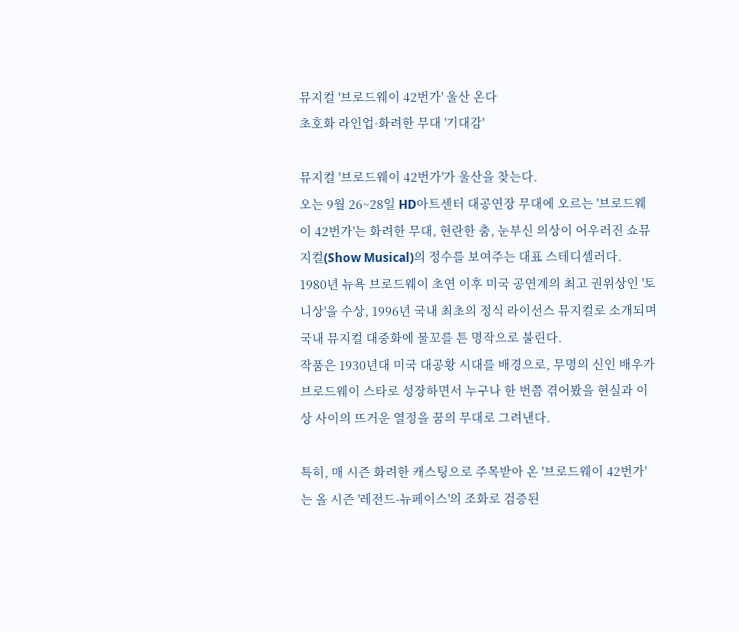뮤지컬 '브로드웨이 42번가' 울산 온다
초호화 라인업·화려한 무대 '기대감'

뮤지컬 '브로드웨이 42번가'가 울산을 찾는다.
오는 9월 26~28일 HD아트센터 대공연장 무대에 오르는 '브로드웨이 42번가'는 화려한 무대, 현란한 춤, 눈부신 의상이 어우러진 쇼뮤지컬(Show Musical)의 정수를 보여주는 대표 스테디셀러다.
1980년 뉴욕 브로드웨이 초연 이후 미국 공연계의 최고 권위상인 '토니상'을 수상, 1996년 국내 최초의 정식 라이선스 뮤지컬로 소개되며 국내 뮤지컬 대중화에 물꼬를 튼 명작으로 불린다.
작품은 1930년대 미국 대공황 시대를 배경으로, 무명의 신인 배우가 브로드웨이 스타로 성장하면서 누구나 한 번쯤 겪어봤을 현실과 이상 사이의 뜨거운 열정을 꿈의 무대로 그려낸다.

특히, 매 시즌 화려한 캐스팅으로 주목받아 온 '브로드웨이 42번가'는 올 시즌 '레전드-뉴페이스'의 조화로 검증된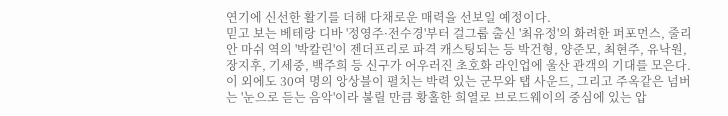연기에 신선한 활기를 더해 다채로운 매력을 선보일 예정이다.
믿고 보는 베테랑 디바 '정영주·전수경'부터 걸그룹 출신 '최유정'의 화려한 퍼포먼스, 줄리안 마쉬 역의 '박칼린'이 젠더프리로 파격 캐스팅되는 등 박건형, 양준모, 최현주, 유낙원, 장지후, 기세중, 백주희 등 신구가 어우러진 초호화 라인업에 울산 관객의 기대를 모은다.
이 외에도 30여 명의 앙상블이 펼치는 박력 있는 군무와 탭 사운드, 그리고 주옥같은 넘버는 '눈으로 듣는 음악'이라 불릴 만큼 황홀한 희열로 브로드웨이의 중심에 있는 압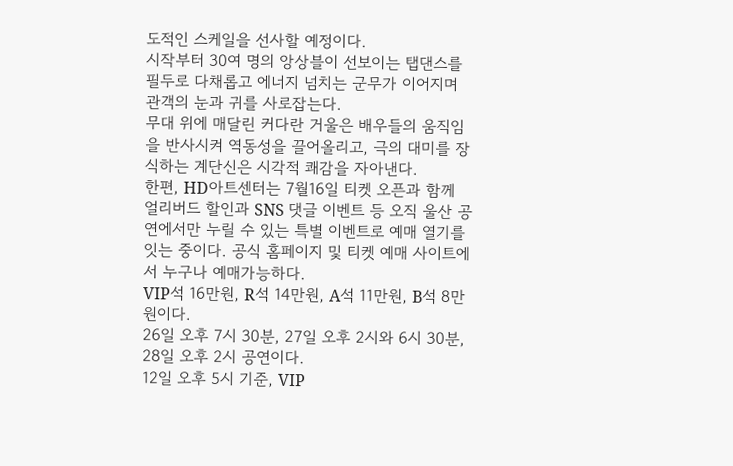도적인 스케일을 선사할 예정이다.
시작부터 30여 명의 앙상블이 선보이는 탭댄스를 필두로 다채롭고 에너지 넘치는 군무가 이어지며 관객의 눈과 귀를 사로잡는다.
무대 위에 매달린 커다란 거울은 배우들의 움직임을 반사시켜 역동성을 끌어올리고, 극의 대미를 장식하는 계단신은 시각적 쾌감을 자아낸다.
한편, HD아트센터는 7월16일 티켓 오픈과 함께 얼리버드 할인과 SNS 댓글 이벤트 등 오직 울산 공연에서만 누릴 수 있는 특별 이벤트로 예매 열기를 잇는 중이다. 공식 홈페이지 및 티켓 예매 사이트에서 누구나 예매가능하다.
VIP석 16만원, R석 14만원, A석 11만원, B석 8만원이다.
26일 오후 7시 30분, 27일 오후 2시와 6시 30분, 28일 오후 2시 공연이다.
12일 오후 5시 기준, VIP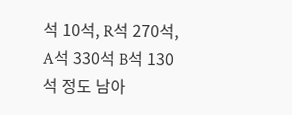석 10석, R석 270석, A석 330석 B석 130석 정도 남아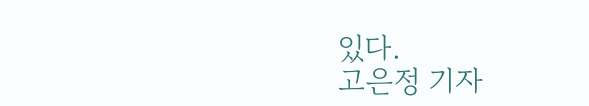있다.
고은정 기자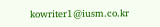kowriter1@iusm.co.kr